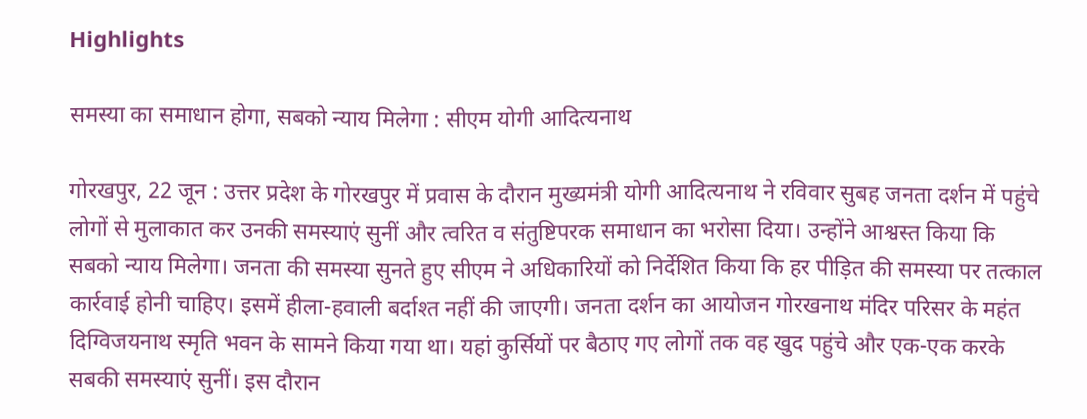Highlights

समस्या का समाधान होगा, सबको न्याय मिलेगा : सीएम योगी आदित्यनाथ

गोरखपुर, 22 जून : उत्तर प्रदेश के गोरखपुर में प्रवास के दौरान मुख्यमंत्री योगी आदित्यनाथ ने रविवार सुबह जनता दर्शन में पहुंचे लोगों से मुलाकात कर उनकी समस्याएं सुनीं और त्वरित व संतुष्टिपरक समाधान का भरोसा दिया। उन्होंने आश्वस्त किया कि सबको न्याय मिलेगा। जनता की समस्या सुनते हुए सीएम ने अधिकारियों को निर्देशित किया कि हर पीड़ित की समस्या पर तत्काल कार्रवाई होनी चाहिए। इसमें हीला-हवाली बर्दाश्त नहीं की जाएगी। जनता दर्शन का आयोजन गोरखनाथ मंदिर परिसर के महंत दिग्विजयनाथ स्मृति भवन के सामने किया गया था। यहां कुर्सियों पर बैठाए गए लोगों तक वह खुद पहुंचे और एक-एक करके सबकी समस्याएं सुनीं। इस दौरान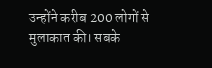उन्होंने करीब 200 लोगों से मुलाकात की। सबके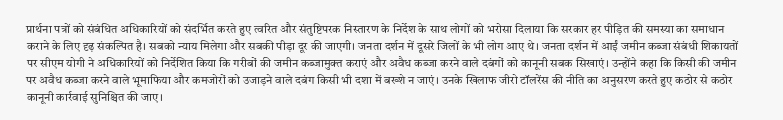प्रार्थना पत्रों को संबंधित अधिकारियों को संदर्भित करते हुए त्वरित और संतुष्टिपरक निस्तारण के निर्देश के साथ लोगों को भरोसा दिलाया कि सरकार हर पीड़ित की समस्या का समाधान कराने के लिए दृढ़ संकल्पित है। सबको न्याय मिलेगा और सबकी पीड़ा दूर की जाएगी। जनता दर्शन में दूसरे जिलों के भी लोग आए थे। जनता दर्शन में आईं जमीन कब्जा संबंधी शिकायतों पर सीएम योगी ने अधिकारियों को निर्देशित किया कि गरीबों की जमीन कब्जामुक्त कराएं और अवैध कब्जा करने वाले दबंगों को कानूनी सबक सिखाएं। उन्होंने कहा कि किसी की जमीन पर अवैध कब्जा करने वाले भूमाफिया और कमजोरों को उजाड़ने वाले दबंग किसी भी दशा में बख्शे न जाएं। उनके खिलाफ जीरो टॉलरेंस की नीति का अनुसरण करते हुए कठोर से कठोर कानूनी कार्रवाई सुनिश्चित की जाए।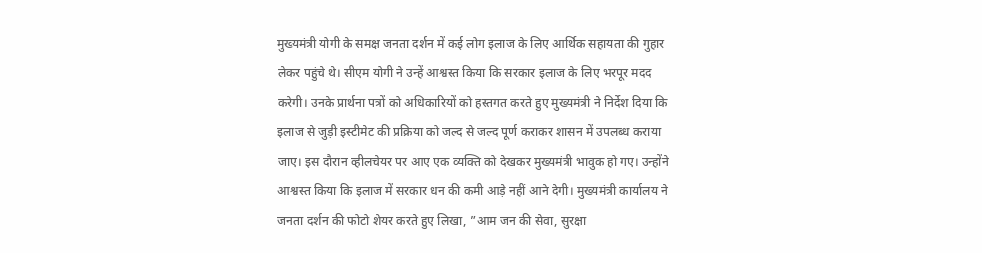मुख्यमंत्री योगी के समक्ष जनता दर्शन में कई लोग इलाज के लिए आर्थिक सहायता की गुहार लेकर पहुंचे थे। सीएम योगी ने उन्हें आश्वस्त किया कि सरकार इलाज के लिए भरपूर मदद करेगी। उनके प्रार्थना पत्रों को अधिकारियों को हस्तगत करते हुए मुख्यमंत्री ने निर्देश दिया कि इलाज से जुड़ी इस्टीमेट की प्रक्रिया को जल्द से जल्द पूर्ण कराकर शासन में उपलब्ध कराया जाए। इस दौरान व्हीलचेयर पर आए एक व्यक्ति को देखकर मुख्यमंत्री भावुक हो गए। उन्होंने आश्वस्त किया कि इलाज में सरकार धन की कमी आड़े नहीं आने देगी। मुख्यमंत्री कार्यालय ने जनता दर्शन की फोटो शेयर करते हुए लिखा, ”आम जन की सेवा, सुरक्षा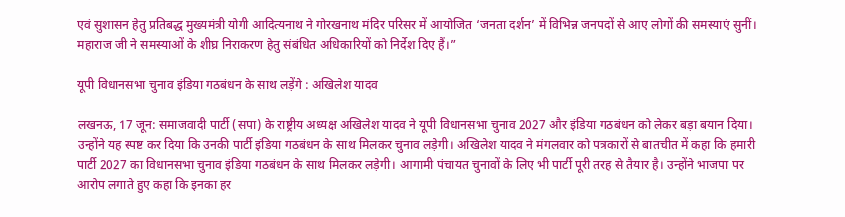एवं सुशासन हेतु प्रतिबद्ध मुख्यमंत्री योगी आदित्यनाथ ने गोरखनाथ मंदिर परिसर में आयोजित ‘जनता दर्शन’ में विभिन्न जनपदों से आए लोगों की समस्याएं सुनीं। महाराज जी ने समस्याओं के शीघ्र निराकरण हेतु संबंधित अधिकारियों को निर्देश दिए हैं।”

यूपी विधानसभा चुनाव इंडिया गठबंधन के साथ लड़ेंगे : अखिलेश यादव

लखनऊ, 17 जून: समाजवादी पार्टी (सपा) के राष्ट्रीय अध्यक्ष अखिलेश यादव ने यूपी विधानसभा चुनाव 2027 और इंडिया गठबंधन को लेकर बड़ा बयान दिया। उन्होंने यह स्पष्ट कर दिया कि उनकी पार्टी इंडिया गठबंधन के साथ मिलकर चुनाव लड़ेगी। अखिलेश यादव ने मंगलवार को पत्रकारों से बातचीत में कहा कि हमारी पार्टी 2027 का विधानसभा चुनाव इंडिया गठबंधन के साथ मिलकर लड़ेगी। आगामी पंचायत चुनावों के लिए भी पार्टी पूरी तरह से तैयार है। उन्होंने भाजपा पर आरोप लगाते हुए कहा कि इनका हर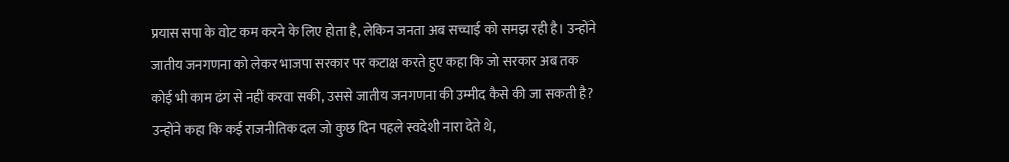प्रयास सपा के वोट कम करने के लिए होता है, लेकिन जनता अब सच्चाई को समझ रही है। उन्होंने जातीय जनगणना को लेकर भाजपा सरकार पर कटाक्ष करते हुए कहा कि जो सरकार अब तक कोई भी काम ढंग से नहीं करवा सकी, उससे जातीय जनगणना की उम्मीद कैसे की जा सकती है? उन्होंने कहा कि कई राजनीतिक दल जो कुछ दिन पहले स्वदेशी नारा देते थे,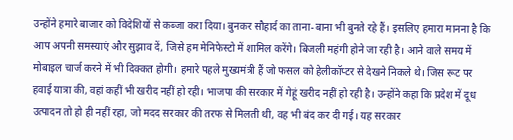उन्होंने हमारे बाजार को विदेशियों से कब्जा करा दिया। बुनकर सौहार्द का ताना-बाना भी बुनते रहे हैं। इसलिए हमारा मानना है कि आप अपनी समस्याएं और सुझाव दें, जिसे हम मेनिफेस्टो में शामिल करेंगे। बिजली महंगी होने जा रही है। आने वाले समय में मोबाइल चार्ज करने में भी दिक्कत होगी। हमारे पहले मुख्यमंत्री हैं जो फसल को हेलीकॉप्टर से देखने निकले थे। जिस रूट पर हवाई यात्रा की, वहां कहीं भी खरीद नहीं हो रही। भाजपा की सरकार में गेहूं खरीद नहीं हो रही है। उन्होंने कहा कि प्रदेश में दूध उत्पादन तो हो ही नहीं रहा, जो मदद सरकार की तरफ से मिलती थी, वह भी बंद कर दी गई। यह सरकार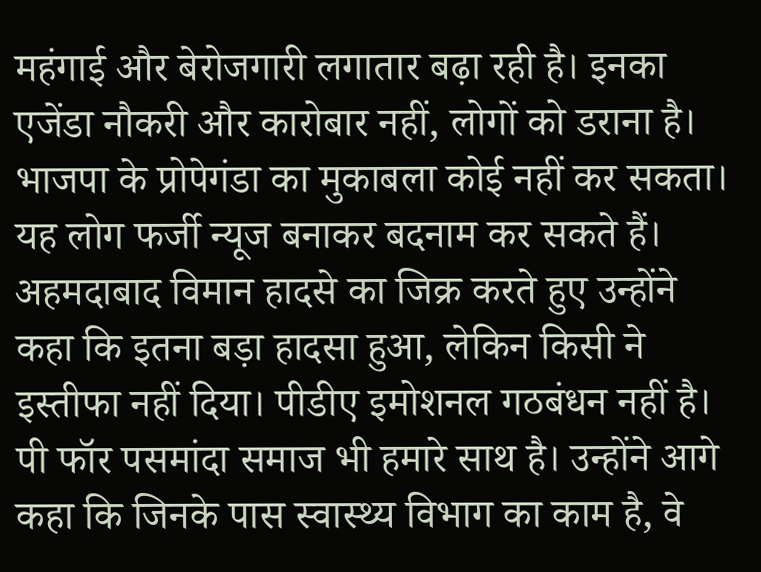महंगाई और बेरोजगारी लगातार बढ़ा रही है। इनका एजेंडा नौकरी और कारोबार नहीं, लोगों को डराना है। भाजपा के प्रोपेगंडा का मुकाबला कोई नहीं कर सकता। यह लोग फर्जी न्यूज बनाकर बदनाम कर सकते हैं। अहमदाबाद विमान हादसे का जिक्र करते हुए उन्होंने कहा कि इतना बड़ा हादसा हुआ, लेकिन किसी ने इस्तीफा नहीं दिया। पीडीए इमोशनल गठबंधन नहीं है। पी फॉर पसमांदा समाज भी हमारे साथ है। उन्होंने आगे कहा कि जिनके पास स्वास्थ्य विभाग का काम है, वे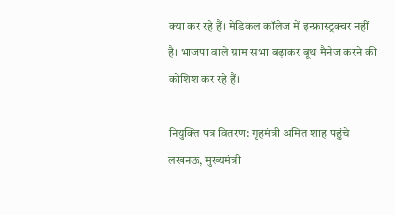क्या कर रहे हैं। मेडिकल कॉलेज में इन्फ्रास्ट्रक्चर नहीं है। भाजपा वाले ग्राम सभा बढ़ाकर बूथ मैनेज करने की कोशिश कर रहे हैं।

नियुक्ति पत्र वितरण: गृहमंत्री अमित शाह पहुंचे लखनऊ, मुख्यमंत्री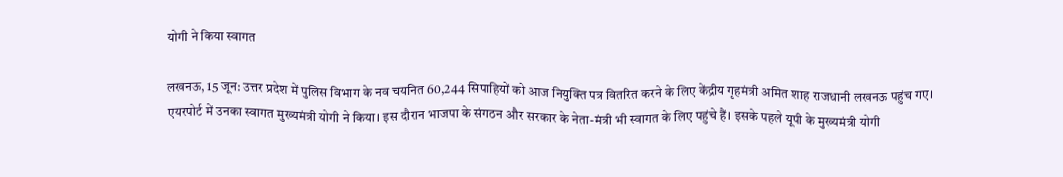योगी ने किया स्वागत

लखनऊ, 15 जून: उत्तर प्रदेश में पुलिस विभाग के नव चयनित 60,244 सिपाहियों को आज नियुक्ति पत्र वितरित करने के लिए केंद्रीय गृहमंत्री अमित शाह राजधानी लखनऊ पहुंच गए। एयरपोर्ट में उनका स्वागत मुख्यमंत्री योगी ने किया। इस दौरान भाजपा के संगठन और सरकार के नेता-मंत्री भी स्वागत के लिए पहुंचे हैं। इसके पहले यूपी के मुख्यमंत्री योगी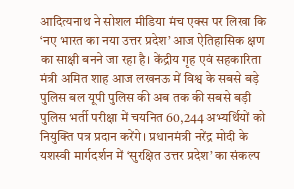आदित्यनाथ ने सोशल मीडिया मंच एक्स पर लिखा कि ‘नए भारत का नया उत्तर प्रदेश’ आज ऐतिहासिक क्षण का साक्षी बनने जा रहा है। केंद्रीय गृह एवं सहकारिता मंत्री अमित शाह आज लखनऊ में विश्व के सबसे बड़े पुलिस बल यूपी पुलिस की अब तक की सबसे बड़ी पुलिस भर्ती परीक्षा में चयनित 60,244 अभ्यर्थियों को नियुक्ति पत्र प्रदान करेंगे। प्रधानमंत्री नरेंद्र मोदी के यशस्वी मार्गदर्शन में ‘सुरक्षित उत्तर प्रदेश’ का संकल्प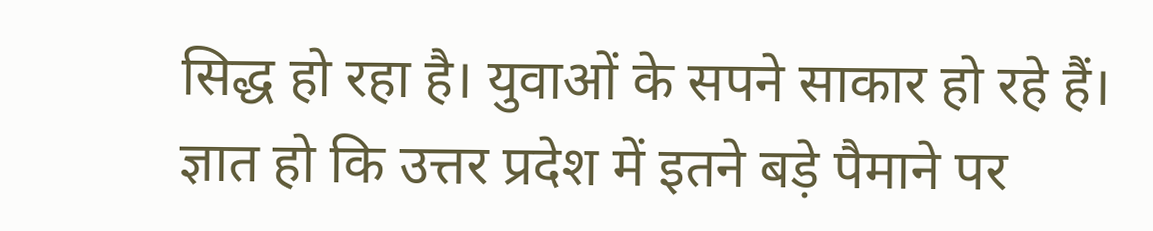सिद्ध हो रहा है। युवाओं के सपने साकार हो रहे हैं। ज्ञात हो कि उत्तर प्रदेश में इतने बड़े पैमाने पर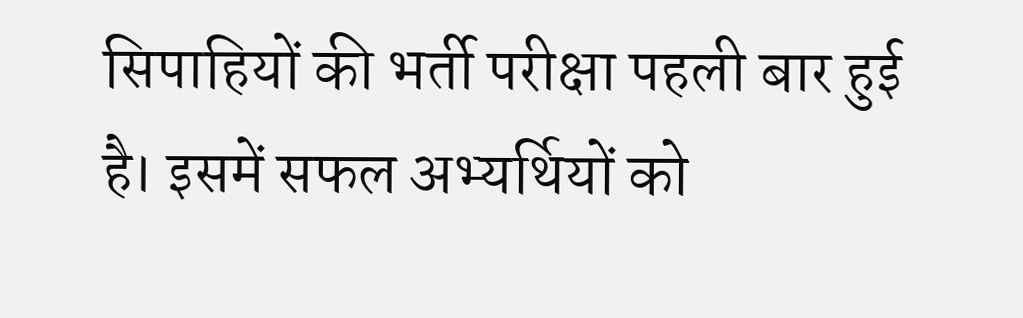सिपाहियों की भर्ती परीक्षा पहली बार हुई है। इसमें सफल अभ्यर्थियों को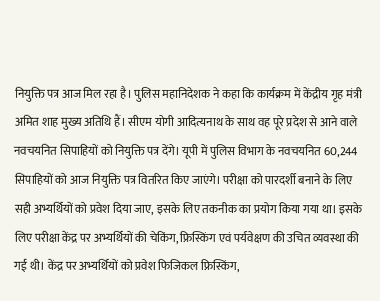नियुक्ति पत्र आज मिल रहा है। पुलिस महानिदेशक ने कहा कि कार्यक्रम में केंद्रीय गृह मंत्री अमित शाह मुख्य अतिथि हैं। सीएम योगी आदित्यनाथ के साथ वह पूरे प्रदेश से आने वाले नवचयनित सिपाहियों को नियुक्ति पत्र देंगे। यूपी में पुलिस विभाग के नवचयनित 60,244 सिपाहियों को आज नियुक्ति पत्र वितरित किए जाएंगे। परीक्षा को पारदर्शी बनाने के लिए सही अभ्यर्थियों को प्रवेश दिया जाए, इसके लिए तकनीक का प्रयोग किया गया था। इसके लिए परीक्षा केंद्र पर अभ्यर्थियों की चेकिंग, फ्रिस्किंग एवं पर्यवेक्षण की उचित व्यवस्था की गई थी। केंद्र पर अभ्यर्थियों को प्रवेश फिजिकल फ्रिस्किंग,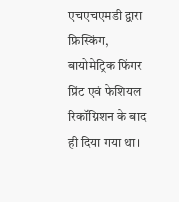एचएचएमडी द्वारा फ्रिस्किंग, बायोमेट्रिक फिंगर प्रिंट एवं फेशियल रिकॉग्निशन के बाद ही दिया गया था।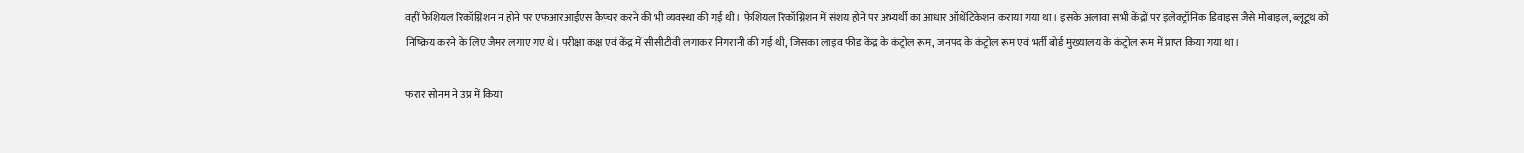वहीं फेशियल रिकॉग्निशन न होने पर एफआरआईएस कैप्चर करने की भी व्यवस्था की गई थी। फेशियल रिकॉग्निशन में संशय होने पर अभ्यर्थी का आधार ऑथेंटिकेशन कराया गया था। इसके अलावा सभी केंद्रों पर इलेक्ट्रॉनिक डिवाइस जैसे मोबाइल, ब्लूटूथ को निष्क्रिय करने के लिए जैमर लगाए गए थे। परीक्षा कक्ष एवं केंद्र में सीसीटीवी लगाकर निगरानी की गई थी, जिसका लाइव फीड केंद्र के कंट्रोल रूम, जनपद के कंट्रोल रूम एवं भर्ती बोर्ड मुख्यालय के कंट्रोल रूम में प्राप्त किया गया था।

फरार सोनम ने उप्र में किया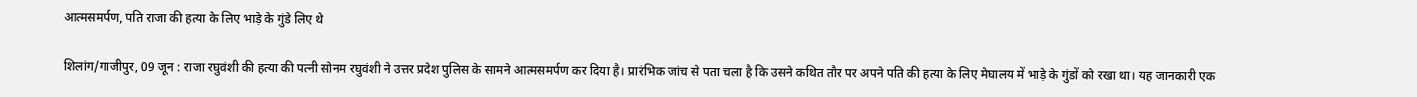आत्मसमर्पण, पति राजा की हत्या के लिए भाड़े के गुंडे लिए थे

शिलांग/गाजीपुर, 09 जून : राजा रघुवंशी की हत्या की पत्नी सोनम रघुवंशी ने उत्तर प्रदेश पुलिस के सामने आत्मसमर्पण कर दिया है। प्रारंभिक जांच से पता चला है कि उसने कथित तौर पर अपने पति की हत्या के लिए मेघालय में भाड़े के गुंडों को रखा था। यह जानकारी एक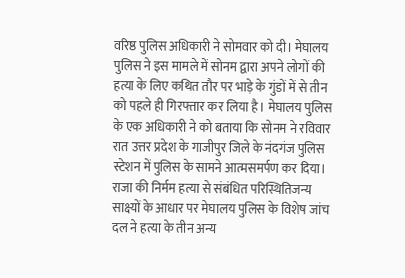वरिष्ठ पुलिस अधिकारी ने सोमवार को दी। मेघालय पुलिस ने इस मामले में सोनम द्वारा अपने लोगों की हत्या के लिए कथित तौर पर भाड़े के गुंडों में से तीन को पहले ही गिरफ्तार कर लिया है। मेघालय पुलिस के एक अधिकारी ने को बताया कि सोनम ने रविवार रात उत्तर प्रदेश के गाजीपुर जिले के नंदगंज पुलिस स्टेशन में पुलिस के सामने आत्मसमर्पण कर दिया। राजा की निर्मम हत्या से संबंधित परिस्थितिजन्य साक्ष्यों के आधार पर मेघालय पुलिस के विशेष जांच दल ने हत्या के तीन अन्य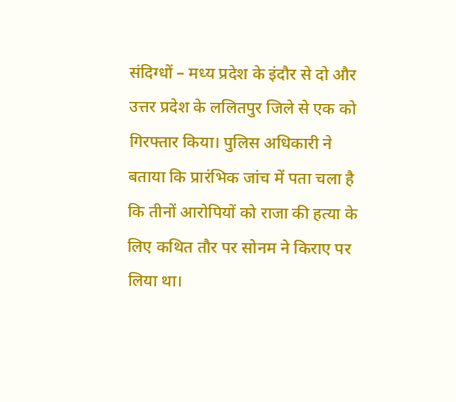संदिग्धों – मध्य प्रदेश के इंदौर से दो और उत्तर प्रदेश के ललितपुर जिले से एक को गिरफ्तार किया। पुलिस अधिकारी ने बताया कि प्रारंभिक जांच में पता चला है कि तीनों आरोपियों को राजा की हत्या के लिए कथित तौर पर सोनम ने किराए पर लिया था।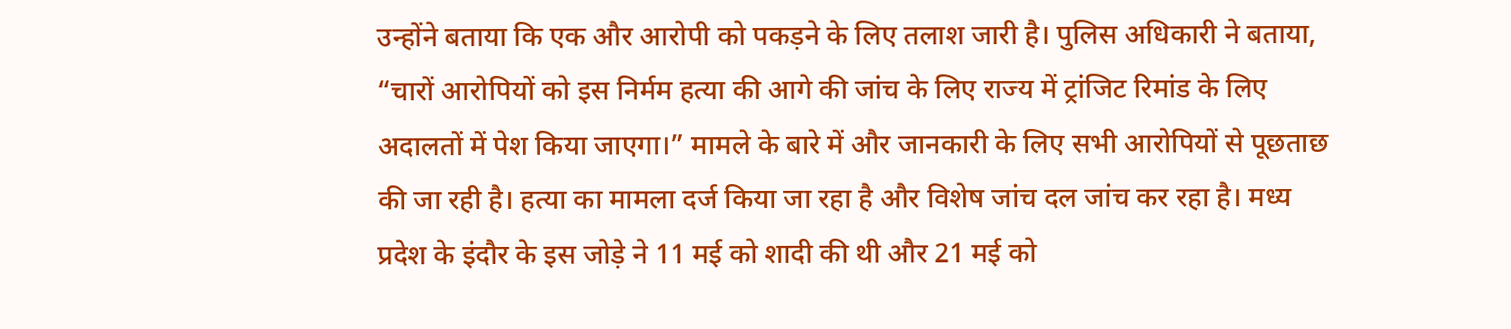उन्होंने बताया कि एक और आरोपी को पकड़ने के लिए तलाश जारी है। पुलिस अधिकारी ने बताया, “चारों आरोपियों को इस निर्मम हत्या की आगे की जांच के लिए राज्य में ट्रांजिट रिमांड के लिए अदालतों में पेश किया जाएगा।” मामले के बारे में और जानकारी के लिए सभी आरोपियों से पूछताछ की जा रही है। हत्या का मामला दर्ज किया जा रहा है और विशेष जांच दल जांच कर रहा है। मध्य प्रदेश के इंदौर के इस जोड़े ने 11 मई को शादी की थी और 21 मई को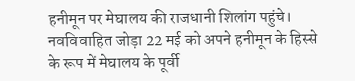हनीमून पर मेघालय की राजधानी शिलांग पहुंचे। नवविवाहित जोड़ा 22 मई को अपने हनीमून के हिस्से के रूप में मेघालय के पूर्वी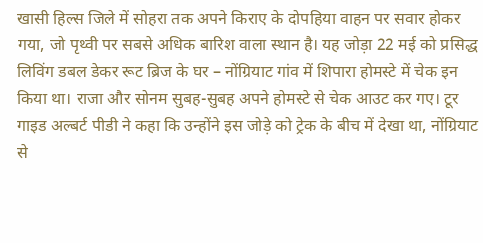खासी हिल्स जिले में सोहरा तक अपने किराए के दोपहिया वाहन पर सवार होकर गया, जो पृथ्वी पर सबसे अधिक बारिश वाला स्थान है। यह जोड़ा 22 मई को प्रसिद्ध लिविंग डबल डेकर रूट ब्रिज के घर – नोंग्रियाट गांव में शिपारा होमस्टे में चेक इन किया था। राजा और सोनम सुबह-सुबह अपने होमस्टे से चेक आउट कर गए। टूर गाइड अल्बर्ट पीडी ने कहा कि उन्होंने इस जोड़े को ट्रेक के बीच में देखा था, नोंग्रियाट से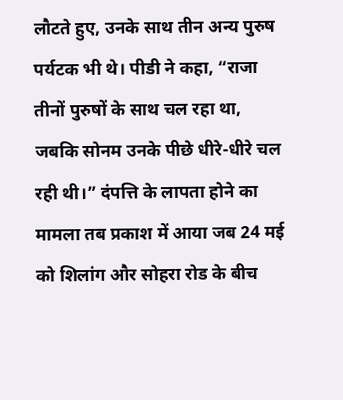लौटते हुए, उनके साथ तीन अन्य पुरुष पर्यटक भी थे। पीडी ने कहा, “राजा तीनों पुरुषों के साथ चल रहा था, जबकि सोनम उनके पीछे धीरे-धीरे चल रही थी।” दंपत्ति के लापता होने का मामला तब प्रकाश में आया जब 24 मई को शिलांग और सोहरा रोड के बीच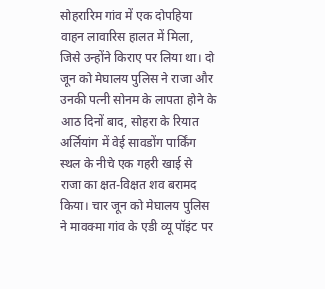सोहरारिम गांव में एक दोपहिया वाहन लावारिस हालत में मिला, जिसे उन्होंने किराए पर लिया था। दो जून को मेघालय पुलिस ने राजा और उनकी पत्नी सोनम के लापता होने के आठ दिनों बाद, सोहरा के रियात अर्लियांग में वेई सावडोंग पार्किंग स्थल के नीचे एक गहरी खाई से राजा का क्षत-विक्षत शव बरामद किया। चार जून को मेघालय पुलिस ने मावक्मा गांव के एडी व्यू पॉइंट पर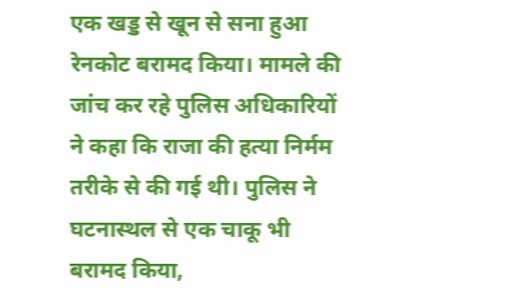एक खड्ड से खून से सना हुआ रेनकोट बरामद किया। मामले की जांच कर रहे पुलिस अधिकारियों ने कहा कि राजा की हत्या निर्मम तरीके से की गई थी। पुलिस ने घटनास्थल से एक चाकू भी बरामद किया,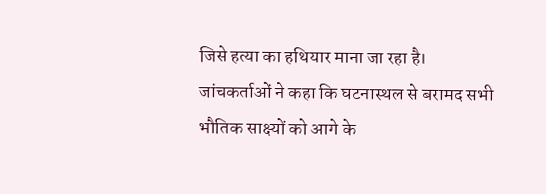जिसे हत्या का हथियार माना जा रहा है। जांचकर्ताओं ने कहा कि घटनास्थल से बरामद सभी भौतिक साक्ष्यों को आगे के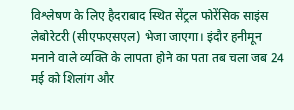विश्लेषण के लिए हैदराबाद स्थित सेंट्रल फोरेंसिक साइंस लेबोरेटरी (सीएफएसएल) भेजा जाएगा। इंदौर हनीमून मनाने वाले व्यक्ति के लापता होने का पता तब चला जब 24 मई को शिलांग और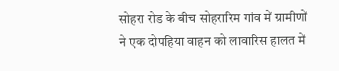सोहरा रोड के बीच सोहरारिम गांव में ग्रामीणों ने एक दोपहिया वाहन को लावारिस हालत में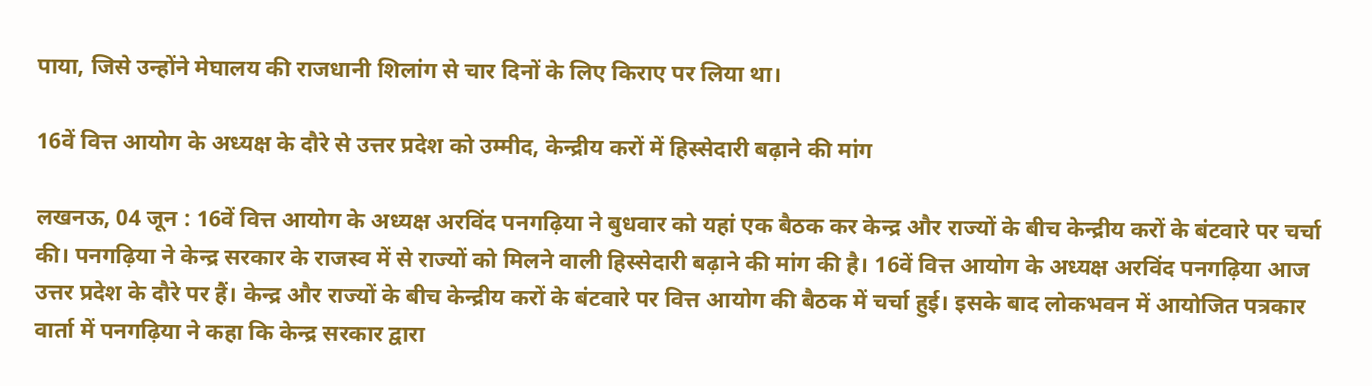पाया, जिसे उन्होंने मेघालय की राजधानी शिलांग से चार दिनों के लिए किराए पर लिया था।

16वें वित्त आयोग के अध्यक्ष के दौरे से उत्तर प्रदेश को उम्मीद, केन्द्रीय करों में हिस्सेदारी बढ़ाने की मांग

लखनऊ, 04 जून : 16वें वित्त आयोग के अध्यक्ष अरविंद पनगढ़िया ने बुधवार को यहां एक बैठक कर केन्द्र और राज्यों के बीच केन्द्रीय करों के बंटवारे पर चर्चा की। पनगढ़िया ने केन्द्र सरकार के राजस्व में से राज्यों को मिलने वाली हिस्सेदारी बढ़ाने की मांग की है। 16वें वित्त आयोग के अध्यक्ष अरविंद पनगढ़िया आज उत्तर प्रदेश के दौरे पर हैं। केन्द्र और राज्यों के बीच केन्द्रीय करों के बंटवारे पर वित्त आयोग की बैठक में चर्चा हुई। इसके बाद लोकभवन में आयोजित पत्रकार वार्ता में पनगढ़िया ने कहा कि केन्द्र सरकार द्वारा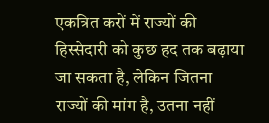एकत्रित करों में राज्यों की हिस्सेदारी को कुछ हद तक बढ़ाया जा सकता है, लेकिन जितना राज्यों की मांग है, उतना नहीं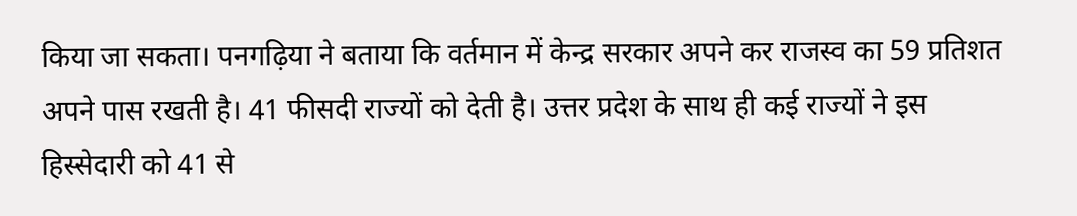किया जा सकता। पनगढ़िया ने बताया कि वर्तमान में केन्द्र सरकार अपने कर राजस्व का 59 प्रतिशत अपने पास रखती है। 41 फीसदी राज्यों को देती है। उत्तर प्रदेश के साथ ही कई राज्यों ने इस हिस्सेदारी को 41 से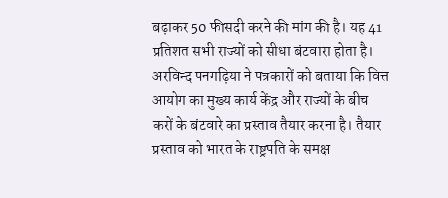बढ़ाकर 50 फीसदी करने की मांग की है। यह 41 प्रतिशत सभी राज्यों को सीधा बंटवारा होता है। अरविन्द पनगढ़िया ने पत्रकारों को बताया कि वित्त आयोग का मुख्य कार्य केंद्र और राज्यों के बीच करों के बंटवारे का प्रस्ताव तैयार करना है। तैयार प्रस्ताव को भारत के राष्ट्रपति के समक्ष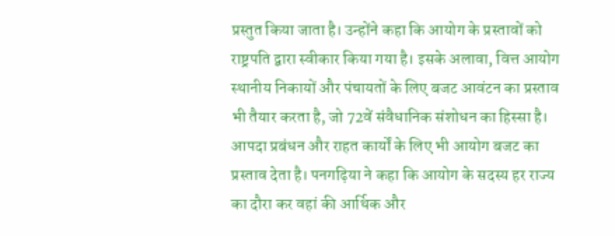प्रस्तुत किया जाता है। उन्होंने कहा कि आयोग के प्रस्तावों को राष्ट्रपति द्वारा स्वीकार किया गया है। इसके अलावा, वित्त आयोग स्थानीय निकायों और पंचायतों के लिए बजट आवंटन का प्रस्ताव भी तैयार करता है, जो 72वें संवैधानिक संशोधन का हिस्सा है। आपदा प्रबंधन और राहत कार्यों के लिए भी आयोग बजट का प्रस्ताव देता है। पनगढ़िया ने कहा कि आयोग के सदस्य हर राज्य का दौरा कर वहां की आर्थिक और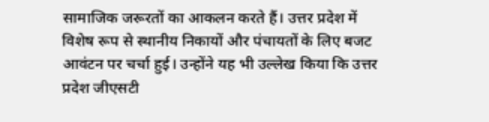सामाजिक जरूरतों का आकलन करते हैं। उत्तर प्रदेश में विशेष रूप से स्थानीय निकायों और पंचायतों के लिए बजट आवंटन पर चर्चा हुई। उन्होंने यह भी उल्लेख किया कि उत्तर प्रदेश जीएसटी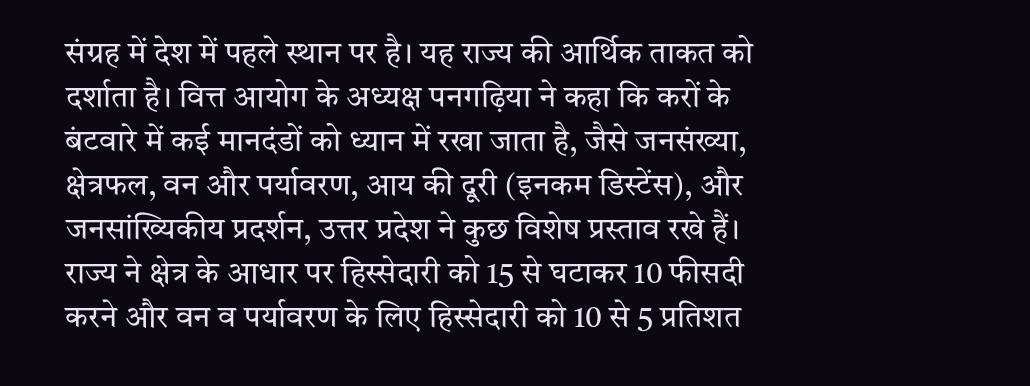संग्रह में देश में पहले स्थान पर है। यह राज्य की आर्थिक ताकत को दर्शाता है। वित्त आयोग के अध्यक्ष पनगढ़िया ने कहा कि करों के बंटवारे में कई मानदंडों को ध्यान में रखा जाता है, जैसे जनसंख्या, क्षेत्रफल, वन और पर्यावरण, आय की दूरी (इनकम डिस्टेंस), और जनसांख्यिकीय प्रदर्शन, उत्तर प्रदेश ने कुछ विशेष प्रस्ताव रखे हैं। राज्य ने क्षेत्र के आधार पर हिस्सेदारी को 15 से घटाकर 10 फीसदी करने और वन व पर्यावरण के लिए हिस्सेदारी को 10 से 5 प्रतिशत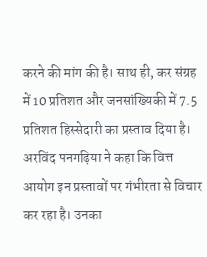करने की मांग की है। साथ ही, कर संग्रह में 10 प्रतिशत और जनसांख्यिकी में 7.5 प्रतिशत हिस्सेदारी का प्रस्ताव दिया है। अरविंद पनगढ़िया ने कहा कि वित्त आयोग इन प्रस्तावों पर गंभीरता से विचार कर रहा है। उनका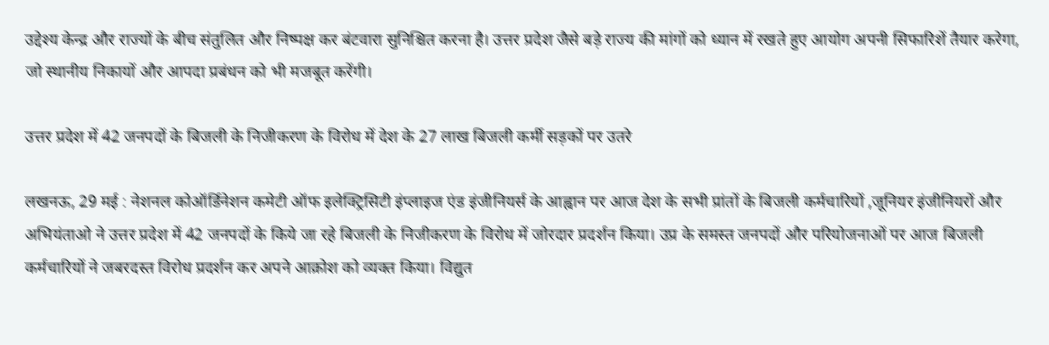उद्देश्य केन्द्र और राज्यों के बीच संतुलित और निष्पक्ष कर बंटवारा सुनिश्चित करना है। उत्तर प्रदेश जैसे बड़े राज्य की मांगों को ध्यान में रखते हुए आयोग अपनी सिफारिशें तैयार करेगा, जो स्थानीय निकायों और आपदा प्रबंधन को भी मजबूत करेंगी।

उत्तर प्रदेश में 42 जनपदों के बिजली के निजीकरण के विरोध में देश के 27 लाख बिजली कर्मी सड़कों पर उतरे

लखनऊ, 29 मई : नेशनल कोऑर्डिनेशन कमेटी ऑफ इलेक्ट्रिसिटी इंप्लाइज एंड इंजीनियर्स के आह्वान पर आज देश के सभी प्रांतों के बिजली कर्मचारियों ,जूनियर इंजीनियरों और अभियंताओ ने उत्तर प्रदेश में 42 जनपदों के किये जा रहे बिजली के निजीकरण के विरोध में जोरदार प्रदर्शन किया। उप्र के समस्त जनपदों और परियोजनाओं पर आज बिजली कर्मचारियों ने जबरदस्त विरोध प्रदर्शन कर अपने आक्रोश को व्यक्त किया। विद्युत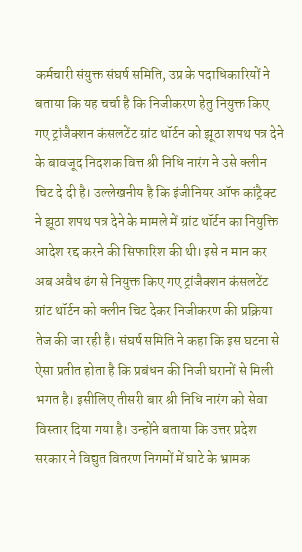कर्मचारी संयुक्त संघर्ष समिति, उप्र के पदाधिकारियों ने बताया कि यह चर्चा है कि निजीकरण हेतु नियुक्त किए गए ट्रांजैक्शन कंसलटेंट ग्रांट थॉर्टन को झूठा शपथ पत्र देने के बावजूद निदशक वित्त श्री निधि नारंग ने उसे क्लीन चिट दे दी है। उल्लेखनीय है कि इंजीनियर ऑफ कांट्रैक्ट ने झूठा शपथ पत्र देने के मामले में ग्रांट थॉर्टन का नियुक्ति आदेश रद्द करने की सिफारिश की थी। इसे न मान कर अब अवैध ढंग से नियुक्त किए गए ट्रांजैक्शन कंसलटेंट ग्रांट थॉर्टन को क्लीन चिट देकर निजीकरण की प्रक्रिया तेज की जा रही है। संघर्ष समिति ने कहा कि इस घटना से ऐसा प्रतीत होता है कि प्रबंधन की निजी घरानों से मिली भगत है। इसीलिए तीसरी बार श्री निधि नारंग को सेवा विस्तार दिया गया है। उन्होंने बताया कि उत्तर प्रदेश सरकार ने विद्युत वितरण निगमों में घाटे के भ्रामक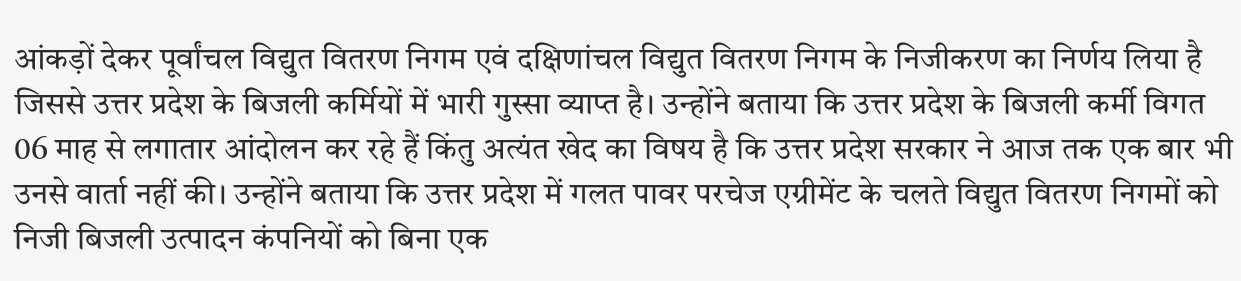आंकड़ों देकर पूर्वांचल विद्युत वितरण निगम एवं दक्षिणांचल विद्युत वितरण निगम के निजीकरण का निर्णय लिया है जिससे उत्तर प्रदेश के बिजली कर्मियों में भारी गुस्सा व्याप्त है। उन्होंने बताया कि उत्तर प्रदेश के बिजली कर्मी विगत 06 माह से लगातार आंदोलन कर रहे हैं किंतु अत्यंत खेद का विषय है कि उत्तर प्रदेश सरकार ने आज तक एक बार भी उनसे वार्ता नहीं की। उन्होंने बताया कि उत्तर प्रदेश में गलत पावर परचेज एग्रीमेंट के चलते विद्युत वितरण निगमों को निजी बिजली उत्पादन कंपनियों को बिना एक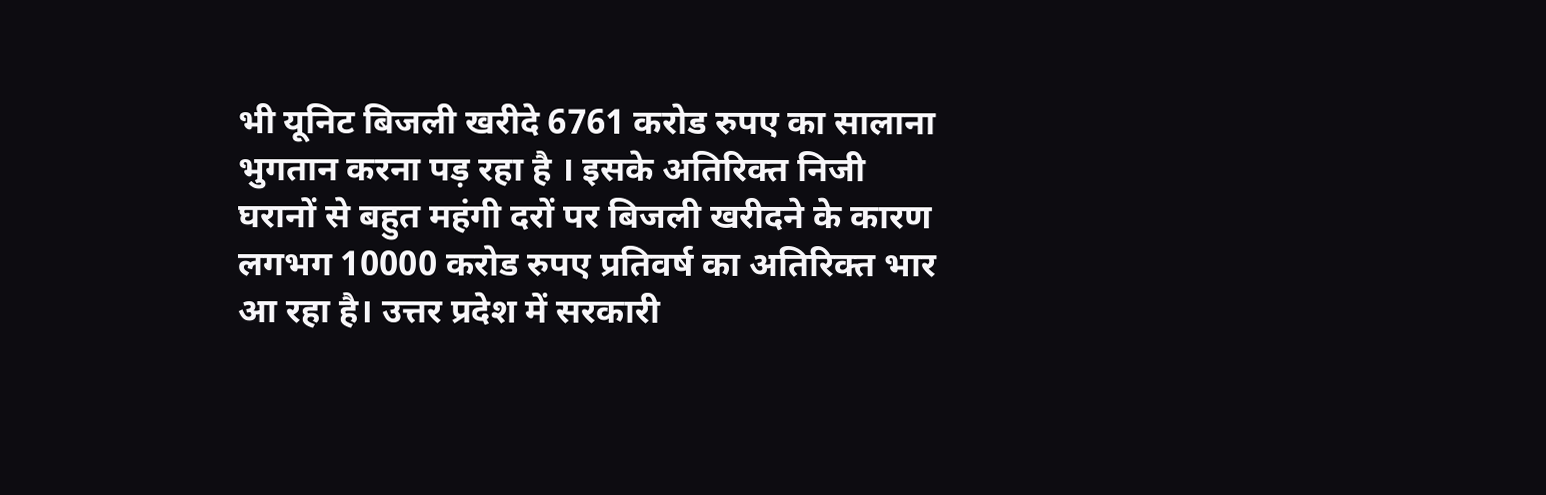भी यूनिट बिजली खरीदे 6761 करोड रुपए का सालाना भुगतान करना पड़ रहा है । इसके अतिरिक्त निजी घरानों से बहुत महंगी दरों पर बिजली खरीदने के कारण लगभग 10000 करोड रुपए प्रतिवर्ष का अतिरिक्त भार आ रहा है। उत्तर प्रदेश में सरकारी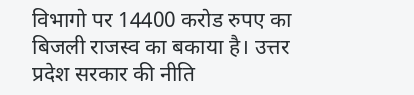विभागो पर 14400 करोड रुपए का बिजली राजस्व का बकाया है। उत्तर प्रदेश सरकार की नीति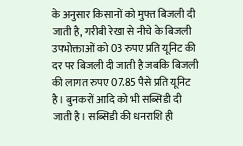के अनुसार किसानों को मुफ्त बिजली दी जाती है, गरीबी रेखा से नीचे के बिजली उपभोक्ताओं को 03 रुपए प्रति यूनिट की दर पर बिजली दी जाती है जबकि बिजली की लागत रुपए 07.85 पैसे प्रति यूनिट है। बुनकरों आदि को भी सब्सिडी दी जाती है। सब्सिडी की धनराशि ही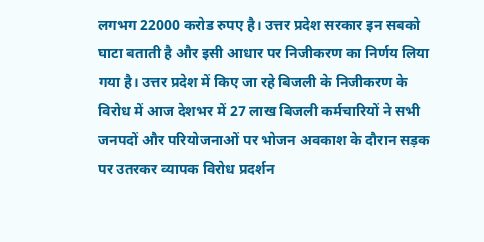लगभग 22000 करोड रुपए है। उत्तर प्रदेश सरकार इन सबको घाटा बताती है और इसी आधार पर निजीकरण का निर्णय लिया गया है। उत्तर प्रदेश में किए जा रहे बिजली के निजीकरण के विरोध में आज देशभर में 27 लाख बिजली कर्मचारियों ने सभी जनपदों और परियोजनाओं पर भोजन अवकाश के दौरान सड़क पर उतरकर व्यापक विरोध प्रदर्शन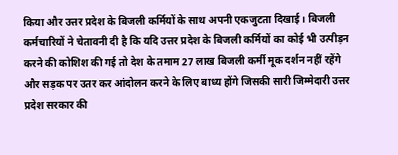किया और उत्तर प्रदेश के बिजली कर्मियों के साथ अपनी एकजुटता दिखाई। बिजली कर्मचारियों ने चेतावनी दी है कि यदि उत्तर प्रदेश के बिजली कर्मियों का कोई भी उत्पीड़न करने की कोशिश की गई तो देश के तमाम 27 लाख बिजली कर्मी मूक दर्शन नहीं रहेंगे और सड़क पर उतर कर आंदोलन करने के लिए बाध्य होंगे जिसकी सारी जिम्मेदारी उत्तर प्रदेश सरकार की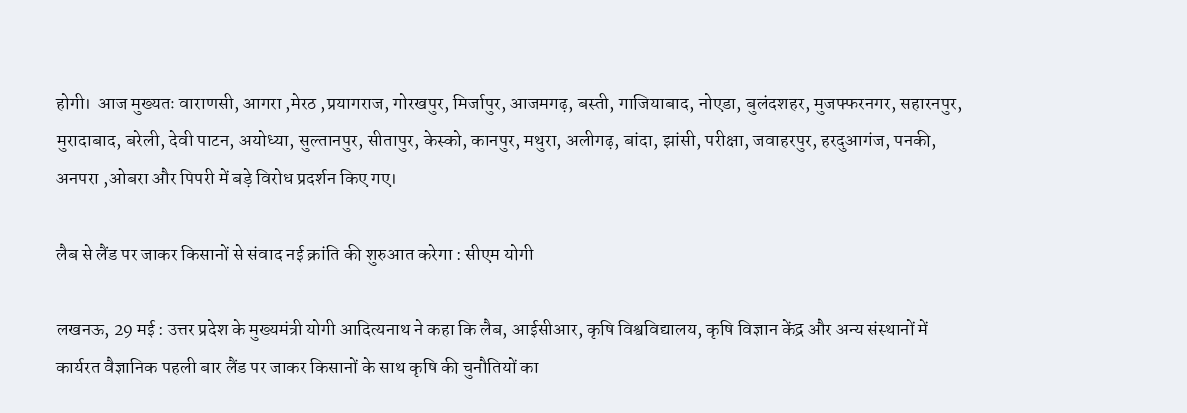होगी।  आज मुख्यतः वाराणसी, आगरा ,मेरठ ,प्रयागराज, गोरखपुर, मिर्जापुर, आजमगढ़, बस्ती, गाजियाबाद, नोएडा, बुलंदशहर, मुजफ्फरनगर, सहारनपुर, मुरादाबाद, बरेली, देवी पाटन, अयोध्या, सुल्तानपुर, सीतापुर, केस्को, कानपुर, मथुरा, अलीगढ़, बांदा, झांसी, परीक्षा, जवाहरपुर, हरदुआगंज, पनकी, अनपरा ,ओबरा और पिपरी में बड़े विरोध प्रदर्शन किए गए।

लैब से लैंड पर जाकर किसानों से संवाद नई क्रांति की शुरुआत करेगा : सीएम योगी

लखनऊ, 29 मई : उत्तर प्रदेश के मुख्यमंत्री योगी आदित्यनाथ ने कहा कि लैब, आईसीआर, कृषि विश्वविद्यालय, कृषि विज्ञान केंद्र और अन्य संस्थानों में कार्यरत वैज्ञानिक पहली बार लैंड पर जाकर किसानों के साथ कृषि की चुनौतियों का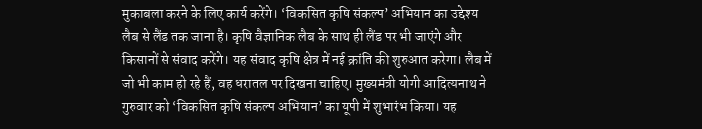मुकाबला करने के लिए कार्य करेंगे। ‘विकसित कृषि संकल्प’ अभियान का उद्देश्य लैब से लैंड तक जाना है। कृषि वैज्ञानिक लैब के साथ ही लैंड पर भी जाएंगे और किसानों से संवाद करेंगे। यह संवाद कृषि क्षेत्र में नई क्रांति की शुरुआत करेगा। लैब में जो भी काम हो रहे हैं, वह धरातल पर दिखना चाहिए। मुख्यमंत्री योगी आदित्यनाथ ने गुरुवार को ‘विकसित कृषि संकल्प अभियान’ का यूपी में शुभारंभ किया। यह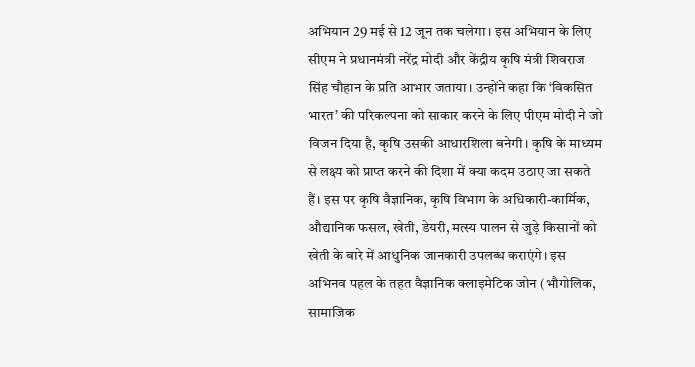अभियान 29 मई से 12 जून तक चलेगा। इस अभियान के लिए सीएम ने प्रधानमंत्री नरेंद्र मोदी और केंद्रीय कृषि मंत्री शिवराज सिंह चौहान के प्रति आभार जताया। उन्होंने कहा कि ‘विकसित भारत’ की परिकल्पना को साकार करने के लिए पीएम मोदी ने जो विजन दिया है, कृषि उसकी आधारशिला बनेगी। कृषि के माध्यम से लक्ष्य को प्राप्त करने की दिशा में क्या कदम उठाए जा सकते हैं। इस पर कृषि वैज्ञानिक, कृषि विभाग के अधिकारी-कार्मिक, औद्यानिक फसल, खेती, डेयरी, मत्स्य पालन से जुड़े किसानों को खेती के बारे में आधुनिक जानकारी उपलब्ध कराएंगे। इस अभिनव पहल के तहत वैज्ञानिक क्लाइमेटिक जोन (भौगोलिक, सामाजिक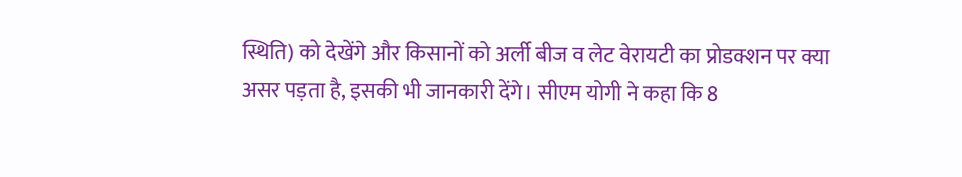स्थिति) को देखेंगे और किसानों को अर्ली बीज व लेट वेरायटी का प्रोडक्शन पर क्या असर पड़ता है, इसकी भी जानकारी देंगे। सीएम योगी ने कहा कि 8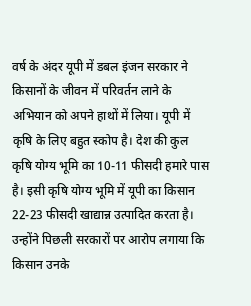वर्ष के अंदर यूपी में डबल इंजन सरकार ने किसानों के जीवन में परिवर्तन लाने के अभियान को अपने हाथों में लिया। यूपी में कृषि के लिए बहुत स्कोप है। देश की कुल कृषि योग्य भूमि का 10-11 फीसदी हमारे पास है। इसी कृषि योग्य भूमि में यूपी का किसान 22-23 फीसदी खाद्यान्न उत्पादित करता है। उन्होंने पिछली सरकारों पर आरोप लगाया कि किसान उनके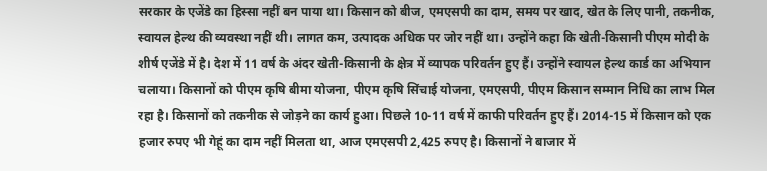सरकार के एजेंडे का हिस्सा नहीं बन पाया था। किसान को बीज, एमएसपी का दाम, समय पर खाद, खेत के लिए पानी, तकनीक, स्वायल हेल्थ की व्यवस्था नहीं थी। लागत कम, उत्पादक अधिक पर जोर नहीं था। उन्होंने कहा कि खेती-किसानी पीएम मोदी के शीर्ष एजेंडे में है। देश में 11 वर्ष के अंदर खेती-किसानी के क्षेत्र में व्यापक परिवर्तन हुए हैं। उन्होंने स्वायल हेल्थ कार्ड का अभियान चलाया। किसानों को पीएम कृषि बीमा योजना, पीएम कृषि सिंचाई योजना, एमएसपी, पीएम किसान सम्मान निधि का लाभ मिल रहा है। किसानों को तकनीक से जोड़ने का कार्य हुआ। पिछले 10-11 वर्ष में काफी परिवर्तन हुए हैं। 2014-15 में किसान को एक हजार रुपए भी गेहूं का दाम नहीं मिलता था, आज एमएसपी 2,425 रुपए है। किसानों ने बाजार में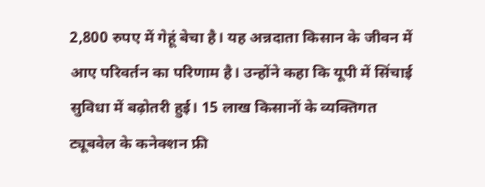2,800 रुपए में गेहूं बेचा है। यह अन्नदाता किसान के जीवन में आए परिवर्तन का परिणाम है। उन्होंने कहा कि यूपी में सिंचाई सुविधा में बढ़ोतरी हुई। 15 लाख किसानों के व्यक्तिगत ट्यूबवेल के कनेक्शन फ्री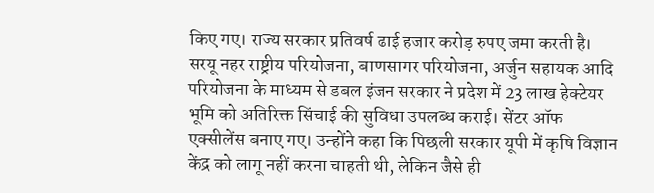किए गए। राज्य सरकार प्रतिवर्ष ढाई हजार करोड़ रुपए जमा करती है। सरयू नहर राष्ट्रीय परियोजना, बाणसागर परियोजना, अर्जुन सहायक आदि परियोजना के माध्यम से डबल इंजन सरकार ने प्रदेश में 23 लाख हेक्टेयर भूमि को अतिरिक्त सिंचाई की सुविधा उपलब्ध कराई। सेंटर ऑफ एक्सीलेंस बनाए गए। उन्होंने कहा कि पिछली सरकार यूपी में कृषि विज्ञान केंद्र को लागू नहीं करना चाहती थी, लेकिन जैसे ही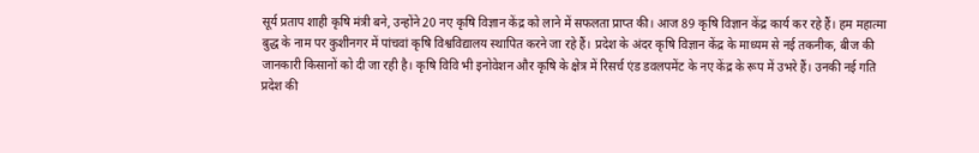सूर्य प्रताप शाही कृषि मंत्री बने, उन्होंने 20 नए कृषि विज्ञान केंद्र को लाने में सफलता प्राप्त की। आज 89 कृषि विज्ञान केंद्र कार्य कर रहे हैं। हम महात्मा बुद्ध के नाम पर कुशीनगर में पांचवां कृषि विश्वविद्यालय स्थापित करने जा रहे हैं। प्रदेश के अंदर कृषि विज्ञान केंद्र के माध्यम से नई तकनीक, बीज की जानकारी किसानों को दी जा रही है। कृषि विवि भी इनोवेशन और कृषि के क्षेत्र में रिसर्च एंड डवलपमेंट के नए केंद्र के रूप में उभरे हैं। उनकी नई गति प्रदेश की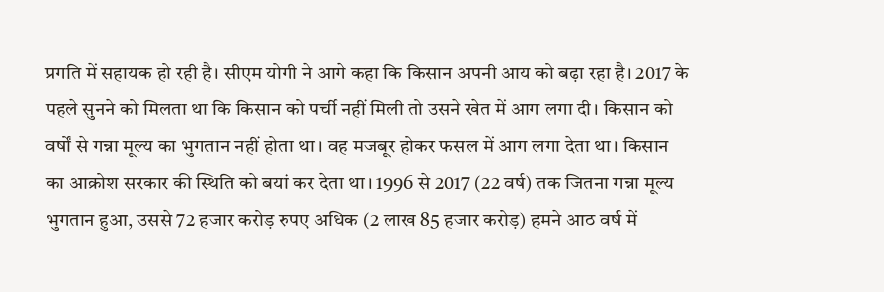प्रगति में सहायक हो रही है। सीएम योगी ने आगे कहा कि किसान अपनी आय को बढ़ा रहा है। 2017 के पहले सुनने को मिलता था कि किसान को पर्ची नहीं मिली तो उसने खेत में आग लगा दी। किसान को वर्षों से गन्ना मूल्य का भुगतान नहीं होता था। वह मजबूर होकर फसल में आग लगा देता था। किसान का आक्रोश सरकार की स्थिति को बयां कर देता था। 1996 से 2017 (22 वर्ष) तक जितना गन्ना मूल्य भुगतान हुआ, उससे 72 हजार करोड़ रुपए अधिक (2 लाख 85 हजार करोड़) हमने आठ वर्ष में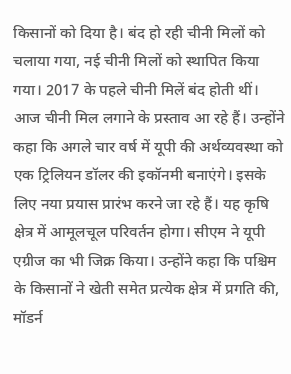किसानों को दिया है। बंद हो रही चीनी मिलों को चलाया गया, नई चीनी मिलों को स्थापित किया गया। 2017 के पहले चीनी मिलें बंद होती थीं। आज चीनी मिल लगाने के प्रस्ताव आ रहे हैं। उन्होंने कहा कि अगले चार वर्ष में यूपी की अर्थव्यवस्था को एक ट्रिलियन डॉलर की इकॉनमी बनाएंगे। इसके लिए नया प्रयास प्रारंभ करने जा रहे हैं। यह कृषि क्षेत्र में आमूलचूल परिवर्तन होगा। सीएम ने यूपी एग्रीज का भी जिक्र किया। उन्होंने कहा कि पश्चिम के किसानों ने खेती समेत प्रत्येक क्षेत्र में प्रगति की, मॉडर्न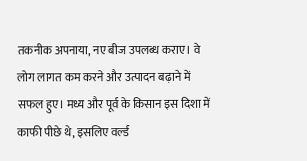तकनीक अपनाया, नए बीज उपलब्ध कराए। वे लोग लागत कम करने और उत्पादन बढ़ाने में सफल हुए। मध्य और पूर्व के किसान इस दिशा में काफी पीछे थे, इसलिए वर्ल्ड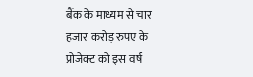बैंक के माध्यम से चार हजार करोड़ रुपए के प्रोजेक्ट को इस वर्ष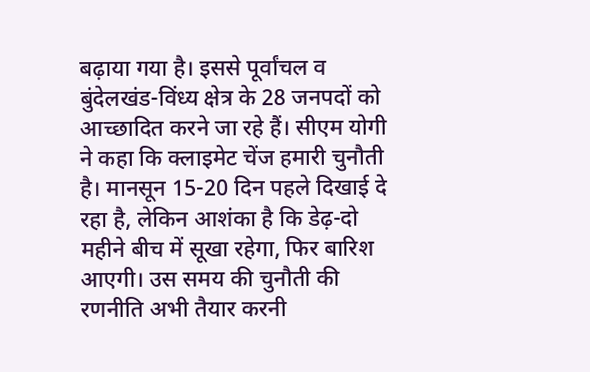बढ़ाया गया है। इससे पूर्वांचल व बुंदेलखंड-विंध्य क्षेत्र के 28 जनपदों को आच्छादित करने जा रहे हैं। सीएम योगी ने कहा कि क्लाइमेट चेंज हमारी चुनौती है। मानसून 15-20 दिन पहले दिखाई दे रहा है, लेकिन आशंका है कि डेढ़-दो महीने बीच में सूखा रहेगा, फिर बारिश आएगी। उस समय की चुनौती की रणनीति अभी तैयार करनी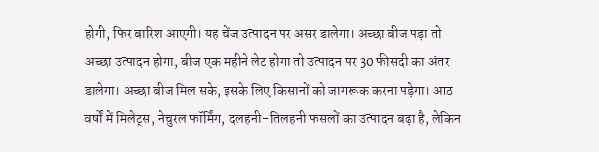होगी, फिर बारिश आएगी। यह चेंज उत्पादन पर असर डालेगा। अच्छा बीज पड़ा तो अच्छा उत्पादन होगा, बीज एक महीने लेट होगा तो उत्पादन पर 30 फीसदी का अंतर डालेगा। अच्छा बीज मिल सके, इसके लिए किसानों को जागरूक करना पड़ेगा। आठ वर्षों में मिलेट्स, नेचुरल फॉर्मिंग, दलहनी-तिलहनी फसलों का उत्पादन बढ़ा है, लेकिन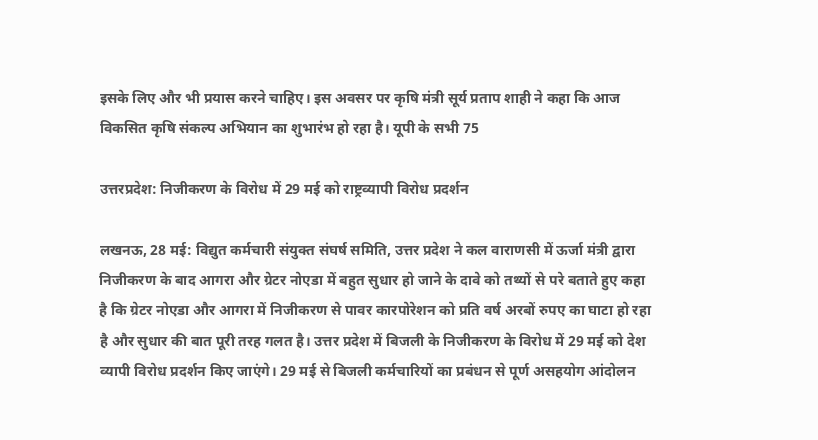इसके लिए और भी प्रयास करने चाहिए। इस अवसर पर कृषि मंत्री सूर्य प्रताप शाही ने कहा कि आज विकसित कृषि संकल्प अभियान का शुभारंभ हो रहा है। यूपी के सभी 75

उत्तरप्रदेश: निजीकरण के विरोध में 29 मई को राष्ट्रव्यापी विरोध प्रदर्शन

लखनऊ, 28 मई: विद्युत कर्मचारी संयुक्त संघर्ष समिति, उत्तर प्रदेश ने कल वाराणसी में ऊर्जा मंत्री द्वारा निजीकरण के बाद आगरा और ग्रेटर नोएडा में बहुत सुधार हो जाने के दावे को तथ्यों से परे बताते हुए कहा है कि ग्रेटर नोएडा और आगरा में निजीकरण से पावर कारपोरेशन को प्रति वर्ष अरबों रुपए का घाटा हो रहा है और सुधार की बात पूरी तरह गलत है। उत्तर प्रदेश में बिजली के निजीकरण के विरोध में 29 मई को देश व्यापी विरोध प्रदर्शन किए जाएंगे। 29 मई से बिजली कर्मचारियों का प्रबंधन से पूर्ण असहयोग आंदोलन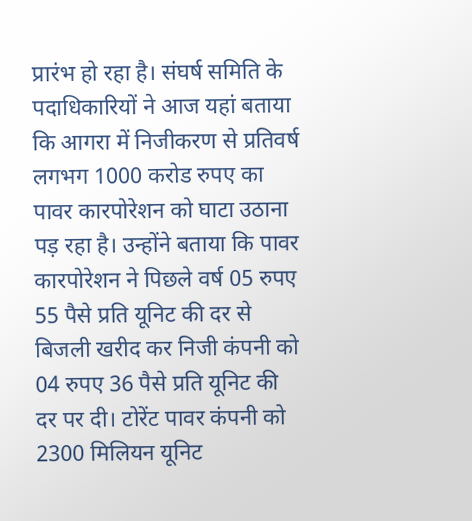प्रारंभ हो रहा है। संघर्ष समिति के पदाधिकारियों ने आज यहां बताया कि आगरा में निजीकरण से प्रतिवर्ष लगभग 1000 करोड रुपए का पावर कारपोरेशन को घाटा उठाना पड़ रहा है। उन्होंने बताया कि पावर कारपोरेशन ने पिछले वर्ष 05 रुपए 55 पैसे प्रति यूनिट की दर से बिजली खरीद कर निजी कंपनी को 04 रुपए 36 पैसे प्रति यूनिट की दर पर दी। टोरेंट पावर कंपनी को 2300 मिलियन यूनिट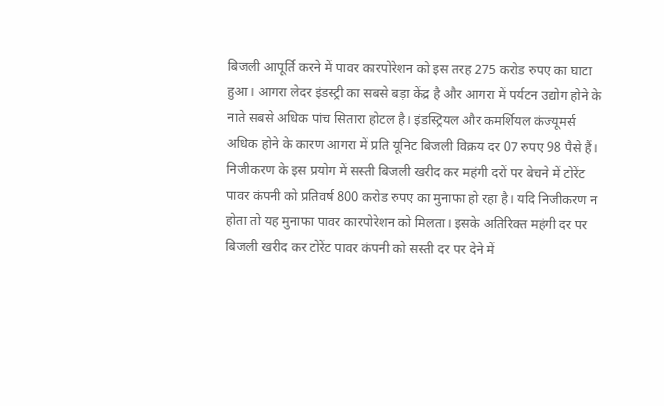बिजली आपूर्ति करने में पावर कारपोरेशन को इस तरह 275 करोड रुपए का घाटा हुआ। आगरा लेदर इंडस्ट्री का सबसे बड़ा केंद्र है और आगरा में पर्यटन उद्योग होने के नाते सबसे अधिक पांच सितारा होटल है। इंडस्ट्रियल और कमर्शियल कंज्यूमर्स अधिक होने के कारण आगरा में प्रति यूनिट बिजली विक्रय दर 07 रुपए 98 पैसे हैं। निजीकरण के इस प्रयोग में सस्ती बिजली खरीद कर महंगी दरों पर बेचने में टोरेंट पावर कंपनी को प्रतिवर्ष 800 करोड रुपए का मुनाफा हो रहा है। यदि निजीकरण न होता तो यह मुनाफा पावर कारपोरेशन को मिलता। इसके अतिरिक्त महंगी दर पर बिजली खरीद कर टोरेंट पावर कंपनी को सस्ती दर पर देने में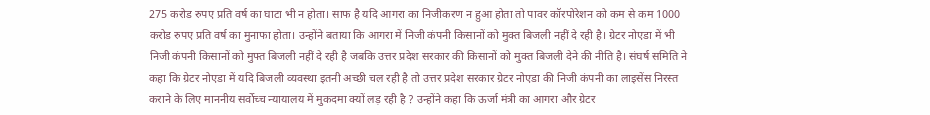275 करोड रुपए प्रति वर्ष का घाटा भी न होता। साफ है यदि आगरा का निजीकरण न हुआ होता तो पावर कॉरपोरेशन को कम से कम 1000 करोड रुपए प्रति वर्ष का मुनाफा होता। उन्होंने बताया कि आगरा में निजी कंपनी किसानों को मुक्त बिजली नहीं दे रही है। ग्रेटर नोएडा में भी निजी कंपनी किसानों को मुफ्त बिजली नहीं दे रही है जबकि उत्तर प्रदेश सरकार की किसानों को मुक्त बिजली देने की नीति है। संघर्ष समिति ने कहा कि ग्रेटर नोएडा में यदि बिजली व्यवस्था इतनी अच्छी चल रही है तो उत्तर प्रदेश सरकार ग्रेटर नोएडा की निजी कंपनी का लाइसेंस निरस्त कराने के लिए माननीय सर्वोच्च न्यायालय में मुकदमा क्यों लड़ रही है ? उन्होंने कहा कि ऊर्जा मंत्री का आगरा और ग्रेटर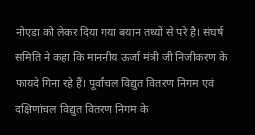नोएडा को लेकर दिया गया बयान तथ्यों से परे है। संघर्ष समिति ने कहा कि माननीय ऊर्जा मंत्री जी निजीकरण के फायदे गिना रहे हैं। पूर्वांचल विद्युत वितरण निगम एवं दक्षिणांचल विद्युत वितरण निगम के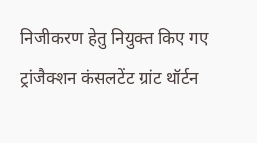निजीकरण हेतु नियुक्त किए गए ट्रांजैक्शन कंसलटेंट ग्रांट थॉर्टन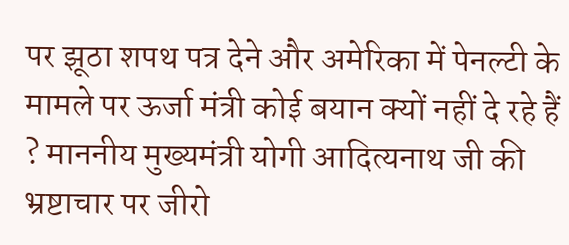पर झूठा शपथ पत्र देने और अमेरिका में पेनल्टी के मामले पर ऊर्जा मंत्री कोई बयान क्यों नहीं दे रहे हैं ? माननीय मुख्यमंत्री योगी आदित्यनाथ जी की भ्रष्टाचार पर जीरो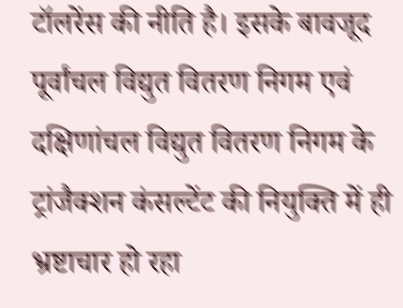टॉलरेंस की नीति है। इसके बावजूद पूर्वांचल विद्युत वितरण निगम एवं दक्षिणांचल विद्युत वितरण निगम के ट्रांजैक्शन कंसल्टेंट की नियुक्ति में ही भ्रष्टाचार हो रहा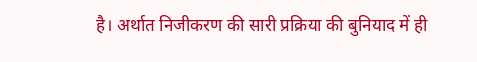है। अर्थात निजीकरण की सारी प्रक्रिया की बुनियाद में ही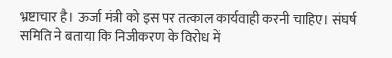भ्रष्टाचार है। ऊर्जा मंत्री को इस पर तत्काल कार्यवाही करनी चाहिए। संघर्ष समिति ने बताया कि निजीकरण के विरोध में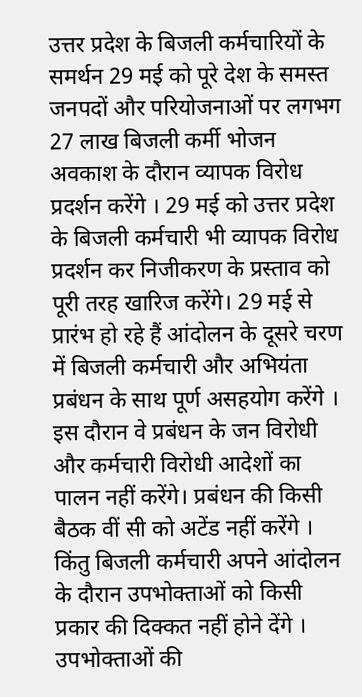उत्तर प्रदेश के बिजली कर्मचारियों के समर्थन 29 मई को पूरे देश के समस्त जनपदों और परियोजनाओं पर लगभग 27 लाख बिजली कर्मी भोजन अवकाश के दौरान व्यापक विरोध प्रदर्शन करेंगे । 29 मई को उत्तर प्रदेश के बिजली कर्मचारी भी व्यापक विरोध प्रदर्शन कर निजीकरण के प्रस्ताव को पूरी तरह खारिज करेंगे। 29 मई से प्रारंभ हो रहे हैं आंदोलन के दूसरे चरण में बिजली कर्मचारी और अभियंता प्रबंधन के साथ पूर्ण असहयोग करेंगे । इस दौरान वे प्रबंधन के जन विरोधी और कर्मचारी विरोधी आदेशों का पालन नहीं करेंगे। प्रबंधन की किसी बैठक वीं सी को अटेंड नहीं करेंगे । किंतु बिजली कर्मचारी अपने आंदोलन के दौरान उपभोक्ताओं को किसी प्रकार की दिक्कत नहीं होने देंगे । उपभोक्ताओं की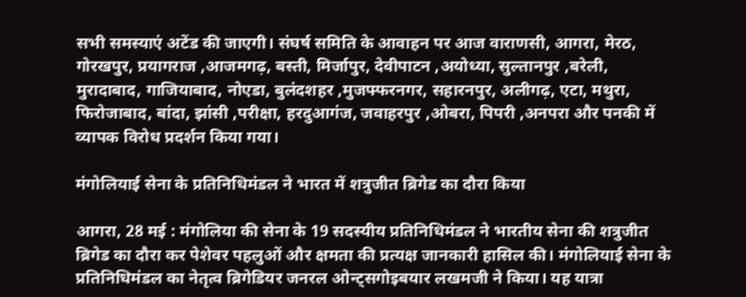सभी समस्याएं अटेंड की जाएगी। संघर्ष समिति के आवाहन पर आज वाराणसी, आगरा, मेरठ, गोरखपुर, प्रयागराज ,आजमगढ़, बस्ती, मिर्जापुर, देवीपाटन ,अयोध्या, सुल्तानपुर ,बरेली, मुरादाबाद, गाजियाबाद, नोएडा, बुलंदशहर ,मुजफ्फरनगर, सहारनपुर, अलीगढ़, एटा, मथुरा, फिरोजाबाद, बांदा, झांसी ,परीक्षा, हरदुआगंज, जवाहरपुर ,ओबरा, पिपरी ,अनपरा और पनकी में व्यापक विरोध प्रदर्शन किया गया।

मंगोलियाई सेना के प्रतिनिधिमंडल ने भारत में शत्रुजीत ब्रिगेड का दौरा किया

आगरा, 28 मई : मंगोलिया की सेना के 19 सदस्यीय प्रतिनिधिमंडल ने भारतीय सेना की शत्रुजीत ब्रिगेड का दौरा कर पेशेवर पहलुओं और क्षमता की प्रत्यक्ष जानकारी हासिल की। मंगोलियाई सेना के प्रतिनिधिमंडल का नेतृत्व ब्रिगेडियर जनरल ओन्ट्सगोइबयार लखमजी ने किया। यह यात्रा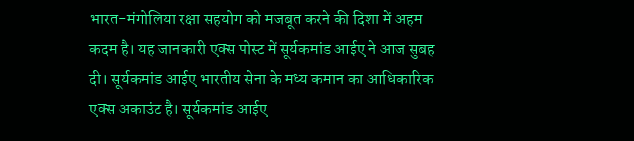भारत-मंगोलिया रक्षा सहयोग को मजबूत करने की दिशा में अहम कदम है। यह जानकारी एक्स पोस्ट में सूर्यकमांड आईए ने आज सुबह दी। सूर्यकमांड आईए भारतीय सेना के मध्य कमान का आधिकारिक एक्स अकाउंट है। सूर्यकमांड आईए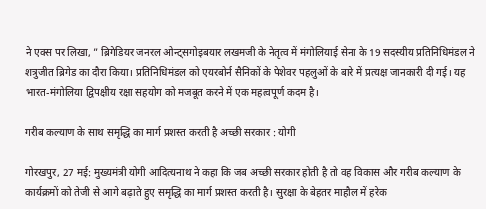ने एक्स पर लिखा, ” ब्रिगेडियर जनरल ओन्ट्सगोइबयार लखमजी के नेतृत्व में मंगोलियाई सेना के 19 सदस्यीय प्रतिनिधिमंडल ने शत्रुजीत ब्रिगेड का दौरा किया। प्रतिनिधिमंडल को एयरबोर्न सैनिकों के पेशेवर पहलुओं के बारे में प्रत्यक्ष जानकारी दी गई। यह भारत-मंगोलिया द्विपक्षीय रक्षा सहयोग को मजबूत करने में एक महत्वपूर्ण कदम है।

गरीब कल्याण के साथ समृद्धि का मार्ग प्रशस्त करती है अच्छी सरकार : योगी

गोरखपुर, 27 मई: मुख्यमंत्री योगी आदित्यनाथ ने कहा कि जब अच्छी सरकार होती है तो वह विकास और गरीब कल्याण के कार्यक्रमों को तेजी से आगे बढ़ाते हुए समृद्धि का मार्ग प्रशस्त करती है। सुरक्षा के बेहतर माहौल में हरेक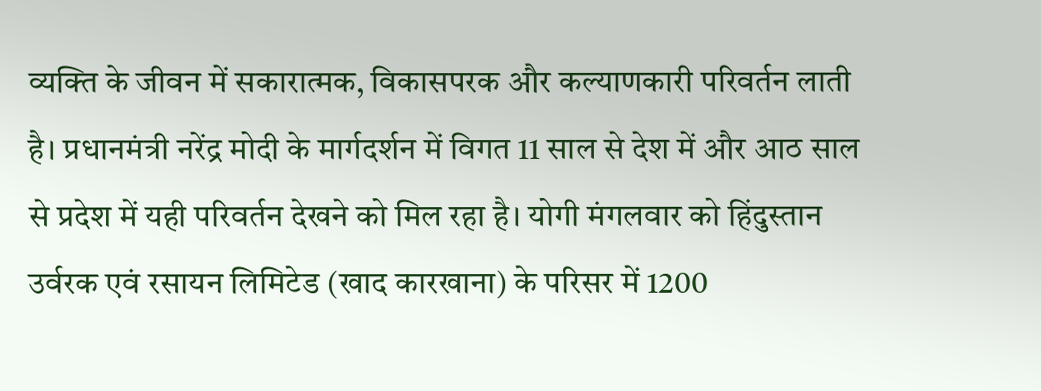व्यक्ति के जीवन में सकारात्मक, विकासपरक और कल्याणकारी परिवर्तन लाती है। प्रधानमंत्री नरेंद्र मोदी के मार्गदर्शन में विगत 11 साल से देश में और आठ साल से प्रदेश में यही परिवर्तन देखने को मिल रहा है। योगी मंगलवार को हिंदुस्तान उर्वरक एवं रसायन लिमिटेड (खाद कारखाना) के परिसर में 1200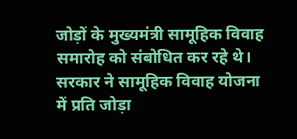जोड़ों के मुख्यमंत्री सामूहिक विवाह समारोह को संबोधित कर रहे थे। सरकार ने सामूहिक विवाह योजना में प्रति जोड़ा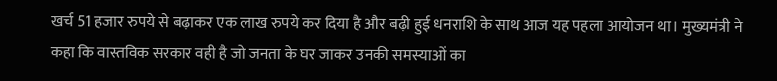खर्च 51 हजार रुपये से बढ़ाकर एक लाख रुपये कर दिया है और बढ़ी हुई धनराशि के साथ आज यह पहला आयोजन था। मुख्यमंत्री ने कहा कि वास्तविक सरकार वही है जो जनता के घर जाकर उनकी समस्याओं का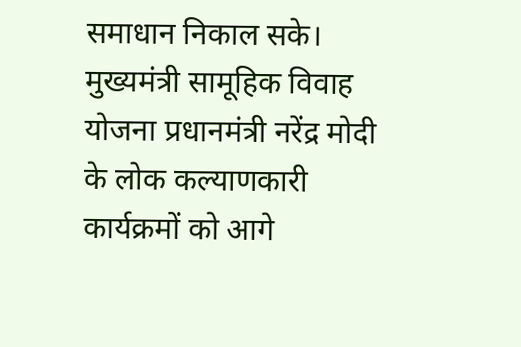समाधान निकाल सके। मुख्यमंत्री सामूहिक विवाह योजना प्रधानमंत्री नरेंद्र मोदी के लोक कल्याणकारी कार्यक्रमों को आगे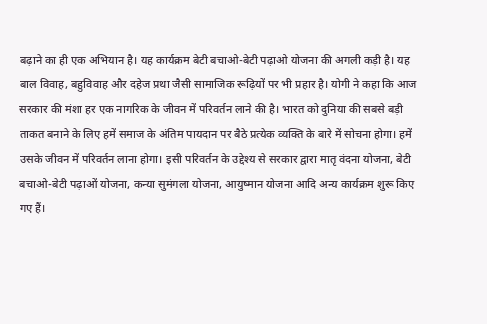बढ़ाने का ही एक अभियान है। यह कार्यक्रम बेटी बचाओ-बेटी पढ़ाओ योजना की अगली कड़ी है। यह बाल विवाह, बहुविवाह और दहेज प्रथा जैसी सामाजिक रूढ़ियों पर भी प्रहार है। योगी ने कहा कि आज सरकार की मंशा हर एक नागरिक के जीवन में परिवर्तन लाने की है। भारत को दुनिया की सबसे बड़ी ताकत बनाने के लिए हमें समाज के अंतिम पायदान पर बैठे प्रत्येक व्यक्ति के बारे में सोचना होगा। हमें उसके जीवन में परिवर्तन लाना होगा। इसी परिवर्तन के उद्देश्य से सरकार द्वारा मातृ वंदना योजना, बेटी बचाओ-बेटी पढ़ाओं योजना, कन्या सुमंगला योजना, आयुष्मान योजना आदि अन्य कार्यक्रम शुरू किए गए हैं।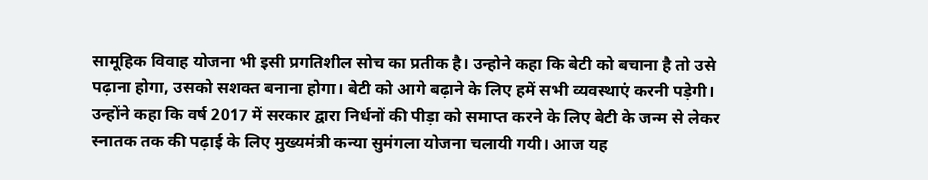सामूहिक विवाह योजना भी इसी प्रगतिशील सोच का प्रतीक है। उन्होने कहा कि बेटी को बचाना है तो उसे पढ़ाना होगा, उसको सशक्त बनाना होगा। बेटी को आगे बढ़ाने के लिए हमें सभी व्यवस्थाएं करनी पड़ेगी। उन्होंने कहा कि वर्ष 2017 में सरकार द्वारा निर्धनों की पीड़ा को समाप्त करने के लिए बेटी के जन्म से लेकर स्नातक तक की पढ़ाई के लिए मुख्यमंत्री कन्या सुमंगला योजना चलायी गयी। आज यह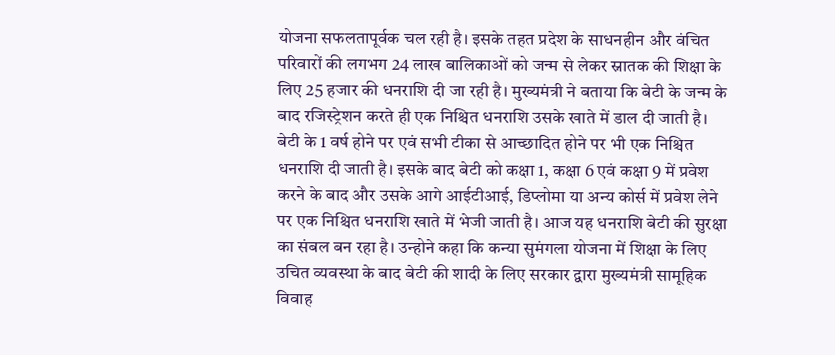योजना सफलतापूर्वक चल रही है। इसके तहत प्रदेश के साधनहीन और वंचित परिवारों की लगभग 24 लाख बालिकाओं को जन्म से लेकर स्नातक की शिक्षा के लिए 25 हजार की धनराशि दी जा रही है। मुख्यमंत्री ने बताया कि बेटी के जन्म के बाद रजिस्ट्रेशन करते ही एक निश्चित धनराशि उसके खाते में डाल दी जाती है। बेटी के 1 वर्ष होने पर एवं सभी टीका से आच्छादित होने पर भी एक निश्चित धनराशि दी जाती है। इसके बाद बेटी को कक्षा 1, कक्षा 6 एवं कक्षा 9 में प्रवेश करने के बाद और उसके आगे आईटीआई, डिप्लोमा या अन्य कोर्स में प्रवेश लेने पर एक निश्चित धनराशि खाते में भेजी जाती है। आज यह धनराशि बेटी की सुरक्षा का संबल बन रहा है। उन्होने कहा कि कन्या सुमंगला योजना में शिक्षा के लिए उचित व्यवस्था के बाद बेटी की शादी के लिए सरकार द्वारा मुख्यमंत्री सामूहिक विवाह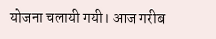योजना चलायी गयी। आज गरीब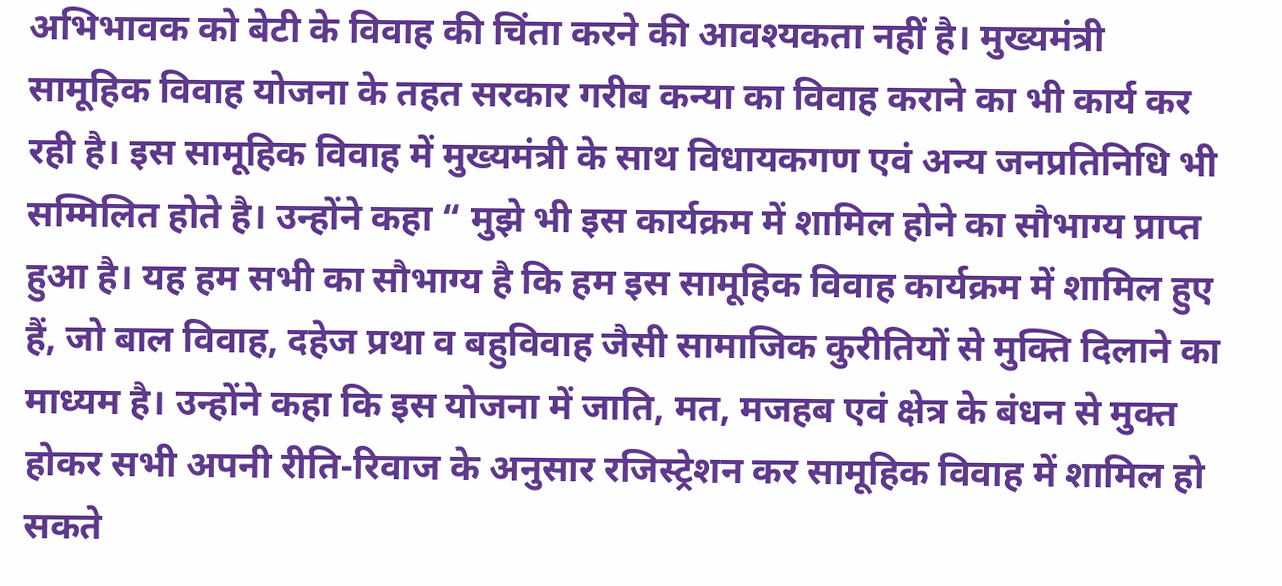अभिभावक को बेटी के विवाह की चिंता करने की आवश्यकता नहीं है। मुख्यमंत्री सामूहिक विवाह योजना के तहत सरकार गरीब कन्या का विवाह कराने का भी कार्य कर रही है। इस सामूहिक विवाह में मुख्यमंत्री के साथ विधायकगण एवं अन्य जनप्रतिनिधि भी सम्मिलित होते है। उन्होंने कहा “ मुझे भी इस कार्यक्रम में शामिल होने का सौभाग्य प्राप्त हुआ है। यह हम सभी का सौभाग्य है कि हम इस सामूहिक विवाह कार्यक्रम में शामिल हुए हैं, जो बाल विवाह, दहेज प्रथा व बहुविवाह जैसी सामाजिक कुरीतियों से मुक्ति दिलाने का माध्यम है। उन्होंने कहा कि इस योजना में जाति, मत, मजहब एवं क्षेत्र के बंधन से मुक्त होकर सभी अपनी रीति-रिवाज के अनुसार रजिस्ट्रेशन कर सामूहिक विवाह में शामिल हो सकते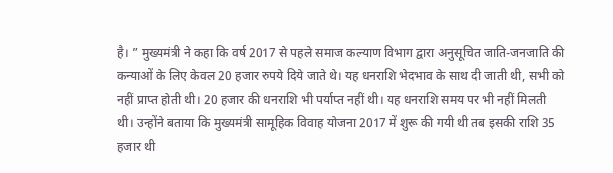है। ” मुख्यमंत्री ने कहा कि वर्ष 2017 से पहले समाज कल्याण विभाग द्वारा अनुसूचित जाति-जनजाति की कन्याओं के लिए केवल 20 हजार रुपये दिये जाते थे। यह धनराशि भेदभाव के साथ दी जाती थी, सभी को नहीं प्राप्त होती थी। 20 हजार की धनराशि भी पर्याप्त नहीं थी। यह धनराशि समय पर भी नहीं मिलती थी। उन्होंने बताया कि मुख्यमंत्री सामूहिक विवाह योजना 2017 में शुरू की गयी थी तब इसकी राशि 35 हजार थी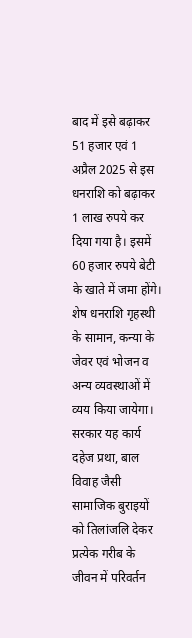बाद में इसे बढ़ाकर 51 हजार एवं 1 अप्रैल 2025 से इस धनराशि को बढ़ाकर 1 लाख रुपये कर दिया गया है। इसमें 60 हजार रुपये बेटी के खाते में जमा होंगे। शेष धनराशि गृहस्थी के सामान, कन्या के जेवर एवं भोजन व अन्य व्यवस्थाओं में व्यय किया जायेगा। सरकार यह कार्य दहेज प्रथा, बाल विवाह जैसी सामाजिक बुराइयों को तिलांजलि देकर प्रत्येक गरीब के जीवन में परिवर्तन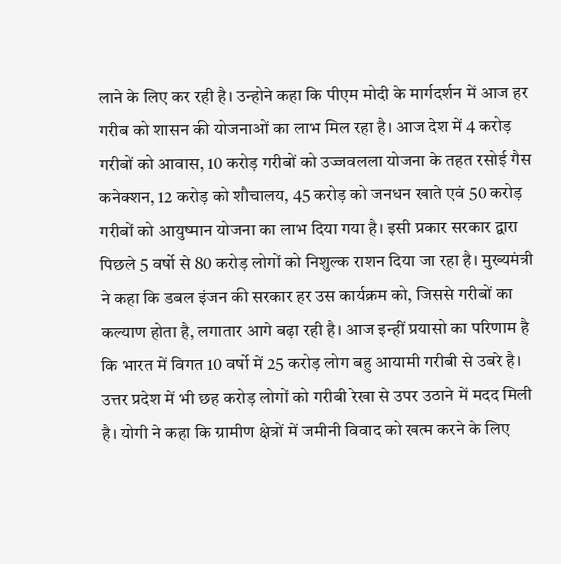लाने के लिए कर रही है। उन्होने कहा कि पीएम मोदी के मार्गदर्शन में आज हर गरीब को शासन की योजनाओं का लाभ मिल रहा है। आज देश में 4 करोड़ गरीबों को आवास, 10 करोड़ गरीबों को उज्जवलला योजना के तहत रसोई गैस कनेक्शन, 12 करोड़ को शौचालय, 45 करोड़ को जनधन खाते एवं 50 करोड़ गरीबों को आयुष्मान योजना का लाभ दिया गया है। इसी प्रकार सरकार द्वारा पिछले 5 वर्षो से 80 करोड़ लोगों को निशुल्क राशन दिया जा रहा है। मुख्यमंत्री ने कहा कि डबल इंजन की सरकार हर उस कार्यक्रम को, जिससे गरीबों का कल्याण होता है, लगातार आगे बढ़ा रही है। आज इन्हीं प्रयासो का परिणाम है कि भारत में विगत 10 वर्षो में 25 करोड़ लोग बहु आयामी गरीबी से उबरे है। उत्तर प्रदेश में भी छह करोड़ लोगों को गरीबी रेखा से उपर उठाने में मदद मिली है। योगी ने कहा कि ग्रामीण क्षेत्रों में जमीनी विवाद को खत्म करने के लिए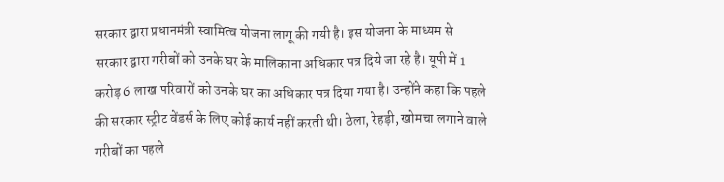सरकार द्वारा प्रधानमंत्री स्वामित्व योजना लागू की गयी है। इस योजना के माध्यम से सरकार द्वारा गरीबों को उनके घर के मालिकाना अधिकार पत्र दिये जा रहे है। यूपी में 1 करोड़ 6 लाख परिवारों को उनके घर का अधिकार पत्र दिया गया है। उन्होंने कहा कि पहले की सरकार स्ट्रीट वेंडर्स के लिए कोई कार्य नहीं करती थी। ठेला, रेहड़ी, खोमचा लगाने वाले गरीबों का पहले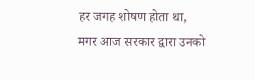हर जगह शोषण होता था, मगर आज सरकार द्वारा उनको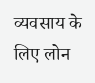व्यवसाय के लिए लोन